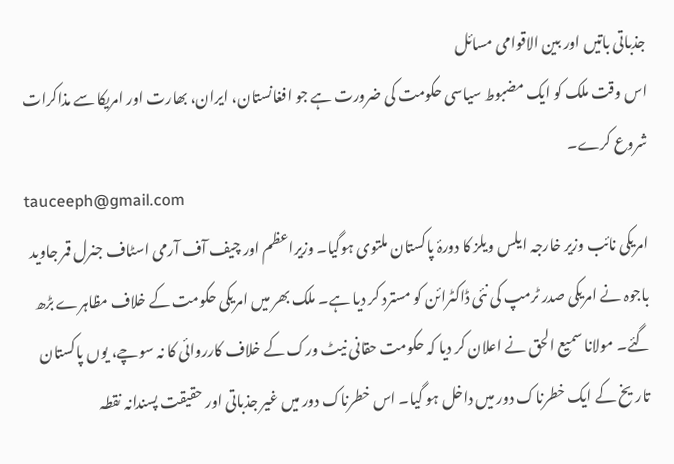جذباتی باتیں اور بین الاقوامی مسائل
اس وقت ملک کو ایک مضبوط سیاسی حکومت کی ضرورت ہے جو افغانستان، ایران، بھارت اور امریکا سے مذاکرات شروع کرے۔
tauceeph@gmail.com
امریکی نائب وزیر خارجہ ایلس ویلز کا دورۂ پاکستان ملتوی ہوگیا۔ وزیراعظم اور چیف آف آرمی اسٹاف جنرل قمر جاوید باجوہ نے امریکی صدر ٹرمپ کی نئی ڈاکٹرائن کو مسترد کر دیا ہے۔ ملک بھر میں امریکی حکومت کے خلاف مظاہرے بڑھ گئے۔ مولانا سمیع الحق نے اعلان کر دیا کہ حکومت حقانی نیٹ ورک کے خلاف کارروائی کا نہ سوچے، یوں پاکستان تاریخ کے ایک خطرناک دور میں داخل ہو گیا۔ اس خطرناک دور میں غیر جذباتی اور حقیقت پسندانہ نقطہ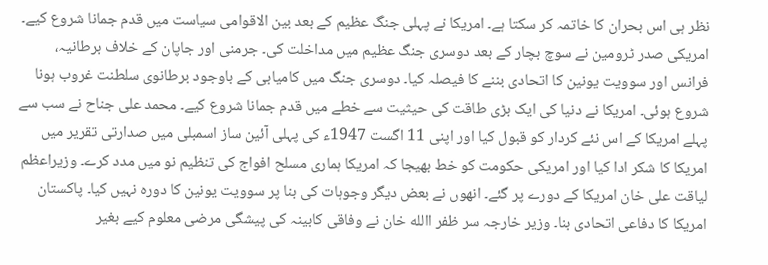نظر ہی اس بحران کا خاتمہ کر سکتا ہے۔ امریکا نے پہلی جنگ عظیم کے بعد بین الاقوامی سیاست میں قدم جمانا شروع کیے۔
امریکی صدر ٹرومین نے سوچ بچار کے بعد دوسری جنگ عظیم میں مداخلت کی۔ جرمنی اور جاپان کے خلاف برطانیہ، فرانس اور سوویت یونین کا اتحادی بننے کا فیصلہ کیا۔ دوسری جنگ میں کامیابی کے باوجود برطانوی سلطنت غروب ہونا شروع ہوئی۔ امریکا نے دنیا کی ایک بڑی طاقت کی حیثیت سے خطے میں قدم جمانا شروع کیے۔ محمد علی جناح نے سب سے پہلے امریکا کے اس نئے کردار کو قبول کیا اور اپنی 11 اگست 1947ء کی پہلی آئین ساز اسمبلی میں صدارتی تقریر میں امریکا کا شکر ادا کیا اور امریکی حکومت کو خط بھیجا کہ امریکا ہماری مسلح افواج کی تنظیم نو میں مدد کرے۔ وزیراعظم لیاقت علی خان امریکا کے دورے پر گئے۔ انھوں نے بعض دیگر وجوہات کی بنا پر سوویت یونین کا دورہ نہیں کیا۔ پاکستان امریکا کا دفاعی اتحادی بنا۔ وزیر خارجہ سر ظفر االله خان نے وفاقی کابینہ کی پیشگی مرضی معلوم کیے بغیر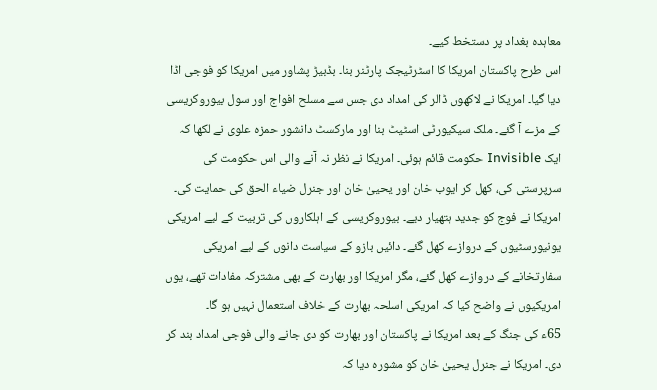معاہدہ بغداد پر دستخط کیے۔
اس طرح پاکستان امریکا کا اسٹرٹیجک پارٹنر بنا۔ بڈبیڑ پشاور میں امریکا کو فوجی اڈا دیا گیا۔ امریکا نے لاکھوں ڈالر کی امداد دی جس سے مسلح افواج اور سول بیوروکریسی کے مزے آ گئے۔ ملک سیکیورٹی اسٹیٹ بنا اور مارکسٹ دانشور حمزہ علوی نے لکھا کہ ایک Invisible حکومت قائم ہوئی۔ امریکا نے نظر نہ آنے والی اس حکومت کی سرپرستی کی، کھل کر ایوب خان اور یحییٰ خان اور جنرل ضیاء الحق کی حمایت کی۔
امریکا نے فوج کو جدید ہتھیار دیے۔ بیوروکریسی کے اہلکاروں کی تربیت کے لیے امریکی یونیورسٹیوں کے دروازے کھل گئے۔ دائیں بازو کے سیاست دانوں کے لیے امریکی سفارتخانے کے دروازے کھل گئے، مگر امریکا اور بھارت کے بھی مشترکہ مفادات تھے، یوں امریکیوں نے واضح کیا کہ امریکی اسلحہ بھارت کے خلاف استعمال نہیں ہو گا۔
65ء کی جنگ کے بعد امریکا نے پاکستان اور بھارت کو دی جانے والی فوجی امداد بند کر دی۔ امریکا نے جنرل یحییٰ خان کو مشورہ دیا کہ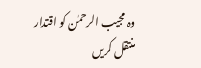وہ مجیب الرحمٰن کو اقتدار منتقل کریں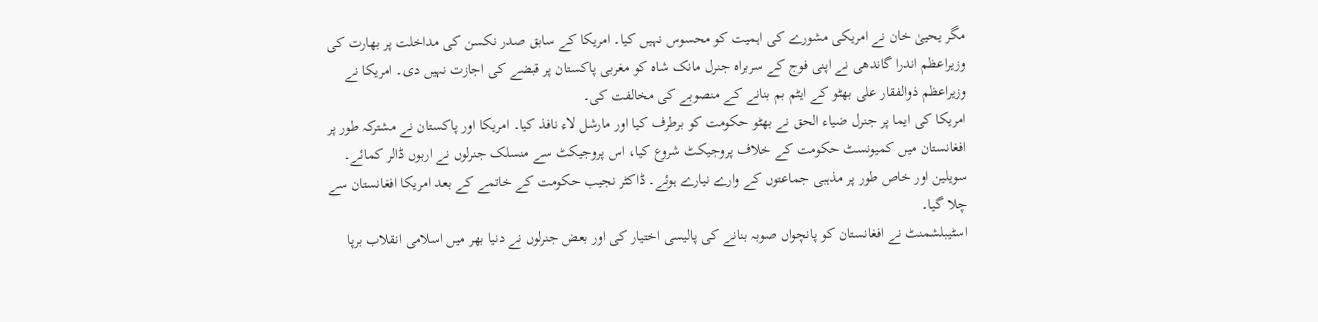مگر یحییٰ خان نے امریکی مشورے کی اہمیت کو محسوس نہیں کیا۔ امریکا کے سابق صدر نکسن کی مداخلت پر بھارت کی وزیراعظم اندرا گاندھی نے اپنی فوج کے سربراہ جنرل مانک شاہ کو مغربی پاکستان پر قبضے کی اجازت نہیں دی۔ امریکا نے وزیراعظم ذوالفقار علی بھٹو کے ایٹم بم بنانے کے منصوبے کی مخالفت کی۔
امریکا کی ایما پر جنرل ضیاء الحق نے بھٹو حکومت کو برطرف کیا اور مارشل لاء نافذ کیا۔ امریکا اور پاکستان نے مشترکہ طور پر افغانستان میں کمیونسٹ حکومت کے خلاف پروجیکٹ شروع کیا، اس پروجیکٹ سے منسلک جنرلوں نے اربوں ڈالر کمائے۔ سویلین اور خاص طور پر مذہبی جماعتوں کے وارے نیارے ہوئے۔ ڈاکٹر نجیب حکومت کے خاتمے کے بعد امریکا افغانستان سے چلا گیا۔
اسٹیبلشمنٹ نے افغانستان کو پانچواں صوبہ بنانے کی پالیسی اختیار کی اور بعض جنرلوں نے دنیا بھر میں اسلامی انقلاب برپا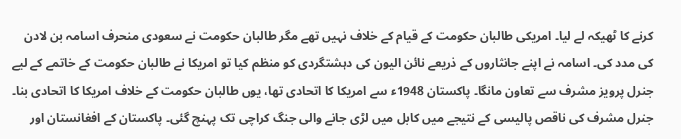کرنے کا ٹھیکہ لے لیا۔ امریکی طالبان حکومت کے قیام کے خلاف نہیں تھے مگر طالبان حکومت نے سعودی منحرف اسامہ بن لادن کی مدد کی۔ اسامہ نے اپنے جانثاروں کے ذریعے نائن الیون کی دہشتگردی کو منظم کیا تو امریکا نے طالبان حکومت کے خاتمے کے لیے جنرل پرویز مشرف سے تعاون مانگا۔ پاکستان 1948ء سے امریکا کا اتحادی تھا، یوں طالبان حکومت کے خلاف امریکا کا اتحادی بنا۔
جنرل مشرف کی ناقص پالیسی کے نتیجے میں کابل میں لڑی جانے والی جنگ کراچی تک پہنچ گئی۔ پاکستان کے افغانستان اور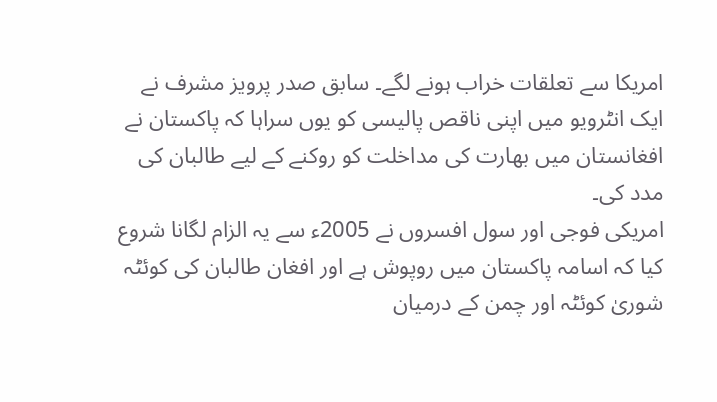امریکا سے تعلقات خراب ہونے لگے۔ سابق صدر پرویز مشرف نے ایک انٹرویو میں اپنی ناقص پالیسی کو یوں سراہا کہ پاکستان نے افغانستان میں بھارت کی مداخلت کو روکنے کے لیے طالبان کی مدد کی۔
امریکی فوجی اور سول افسروں نے 2005ء سے یہ الزام لگانا شروع کیا کہ اسامہ پاکستان میں روپوش ہے اور افغان طالبان کی کوئٹہ شوریٰ کوئٹہ اور چمن کے درمیان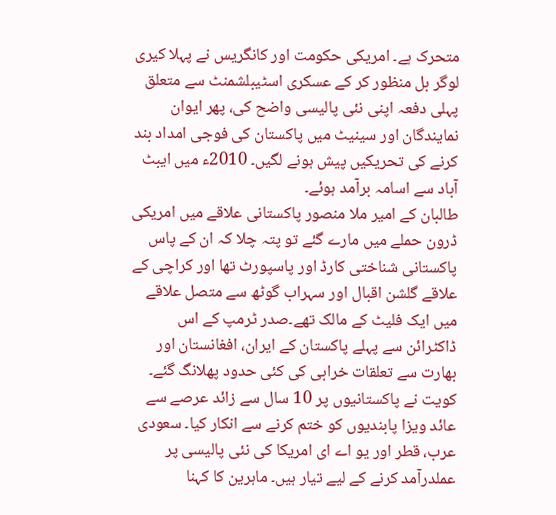متحرک ہے۔ امریکی حکومت اور کانگریس نے پہلا کیری لوگر بل منظور کر کے عسکری اسٹیبلشمنٹ سے متعلق پہلی دفعہ اپنی نئی پالیسی واضح کی، پھر ایوان نمایندگان اور سینیٹ میں پاکستان کی فوجی امداد بند کرنے کی تحریکیں پیش ہونے لگیں۔ 2010ء میں ایبٹ آباد سے اسامہ برآمد ہوئے۔
طالبان کے امیر ملا منصور پاکستانی علاقے میں امریکی ڈرون حملے میں مارے گئے تو پتہ چلا کہ ان کے پاس پاکستانی شناختی کارڈ اور پاسپورٹ تھا اور کراچی کے علاقے گلشن اقبال اور سہراب گوٹھ سے متصل علاقے میں ایک فلیٹ کے مالک تھے۔صدر ٹرمپ کے اس ڈاکٹرائن سے پہلے پاکستان کے ایران، افغانستان اور بھارت سے تعلقات خرابی کی کئی حدود پھلانگ گئے۔
کویت نے پاکستانیوں پر 10 سال سے زائد عرصے سے عائد ویزا پابندیوں کو ختم کرنے سے انکار کیا۔ سعودی عرب، قطر اور یو اے ای امریکا کی نئی پالیسی پر عملدرآمد کرنے کے لیے تیار ہیں۔ ماہرین کا کہنا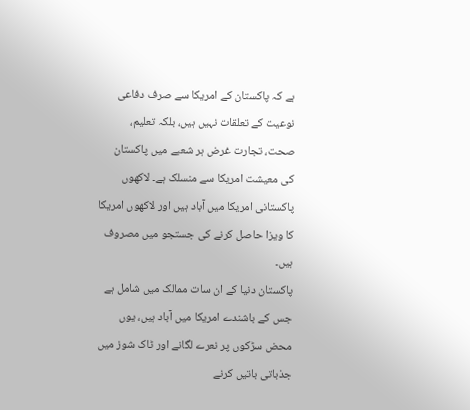ہے کہ پاکستان کے امریکا سے صرف دفاعی نوعیت کے تعلقات نہیں ہیں، بلکہ تعلیم، صحت، تجارت غرض ہر شعبے میں پاکستان کی معیشت امریکا سے منسلک ہے۔ لاکھوں پاکستانی امریکا میں آباد ہیں اور لاکھوں امریکا کا ویزا حاصل کرنے کی جستجو میں مصروف ہیں۔
پاکستان دنیا کے ان سات ممالک میں شامل ہے جس کے باشندے امریکا میں آباد ہیں، یوں محض سڑکوں پر نعرے لگانے اور ٹاک شوز میں جذباتی باتیں کرنے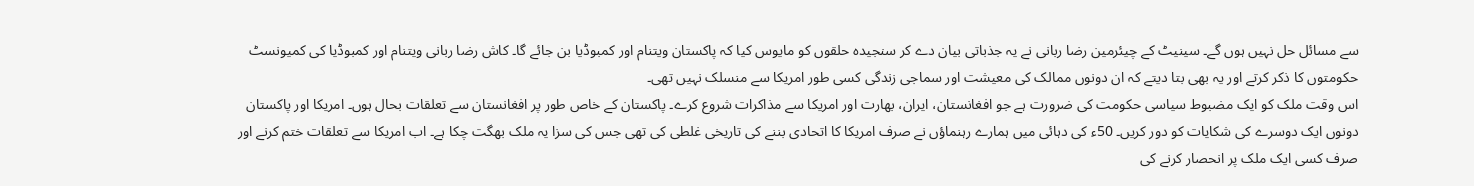سے مسائل حل نہیں ہوں گے۔ سینیٹ کے چیئرمین رضا ربانی نے یہ جذباتی بیان دے کر سنجیدہ حلقوں کو مایوس کیا کہ پاکستان ویتنام اور کمبوڈیا بن جائے گا۔ کاش رضا ربانی ویتنام اور کمبوڈیا کی کمیونسٹ حکومتوں کا ذکر کرتے اور یہ بھی بتا دیتے کہ ان دونوں ممالک کی معیشت اور سماجی زندگی کسی طور امریکا سے منسلک نہیں تھی۔
اس وقت ملک کو ایک مضبوط سیاسی حکومت کی ضرورت ہے جو افغانستان، ایران، بھارت اور امریکا سے مذاکرات شروع کرے۔ پاکستان کے خاص طور پر افغانستان سے تعلقات بحال ہوں۔ امریکا اور پاکستان دونوں ایک دوسرے کی شکایات کو دور کریں۔ 50ء کی دہائی میں ہمارے رہنماؤں نے صرف امریکا کا اتحادی بننے کی تاریخی غلطی کی تھی جس کی سزا یہ ملک بھگت چکا ہے۔ اب امریکا سے تعلقات ختم کرنے اور صرف کسی ایک ملک پر انحصار کرنے کی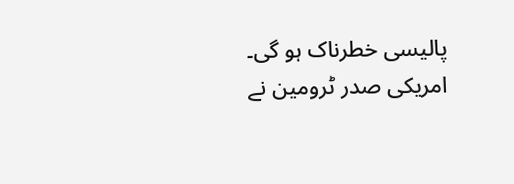پالیسی خطرناک ہو گی۔
امریکی صدر ٹرومین نے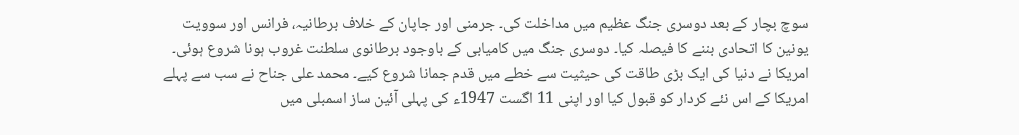سوچ بچار کے بعد دوسری جنگ عظیم میں مداخلت کی۔ جرمنی اور جاپان کے خلاف برطانیہ، فرانس اور سوویت یونین کا اتحادی بننے کا فیصلہ کیا۔ دوسری جنگ میں کامیابی کے باوجود برطانوی سلطنت غروب ہونا شروع ہوئی۔ امریکا نے دنیا کی ایک بڑی طاقت کی حیثیت سے خطے میں قدم جمانا شروع کیے۔ محمد علی جناح نے سب سے پہلے امریکا کے اس نئے کردار کو قبول کیا اور اپنی 11 اگست 1947ء کی پہلی آئین ساز اسمبلی میں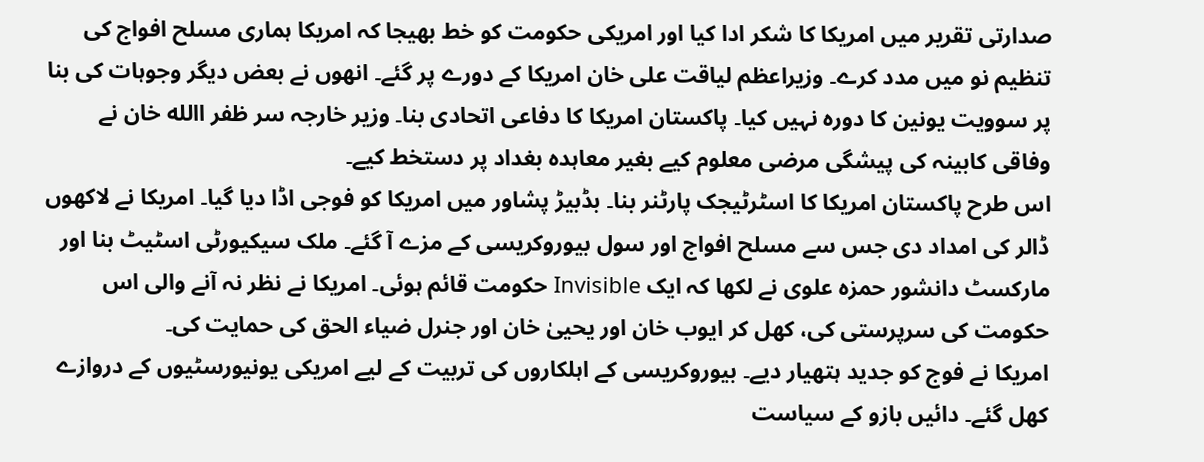صدارتی تقریر میں امریکا کا شکر ادا کیا اور امریکی حکومت کو خط بھیجا کہ امریکا ہماری مسلح افواج کی تنظیم نو میں مدد کرے۔ وزیراعظم لیاقت علی خان امریکا کے دورے پر گئے۔ انھوں نے بعض دیگر وجوہات کی بنا پر سوویت یونین کا دورہ نہیں کیا۔ پاکستان امریکا کا دفاعی اتحادی بنا۔ وزیر خارجہ سر ظفر االله خان نے وفاقی کابینہ کی پیشگی مرضی معلوم کیے بغیر معاہدہ بغداد پر دستخط کیے۔
اس طرح پاکستان امریکا کا اسٹرٹیجک پارٹنر بنا۔ بڈبیڑ پشاور میں امریکا کو فوجی اڈا دیا گیا۔ امریکا نے لاکھوں ڈالر کی امداد دی جس سے مسلح افواج اور سول بیوروکریسی کے مزے آ گئے۔ ملک سیکیورٹی اسٹیٹ بنا اور مارکسٹ دانشور حمزہ علوی نے لکھا کہ ایک Invisible حکومت قائم ہوئی۔ امریکا نے نظر نہ آنے والی اس حکومت کی سرپرستی کی، کھل کر ایوب خان اور یحییٰ خان اور جنرل ضیاء الحق کی حمایت کی۔
امریکا نے فوج کو جدید ہتھیار دیے۔ بیوروکریسی کے اہلکاروں کی تربیت کے لیے امریکی یونیورسٹیوں کے دروازے کھل گئے۔ دائیں بازو کے سیاست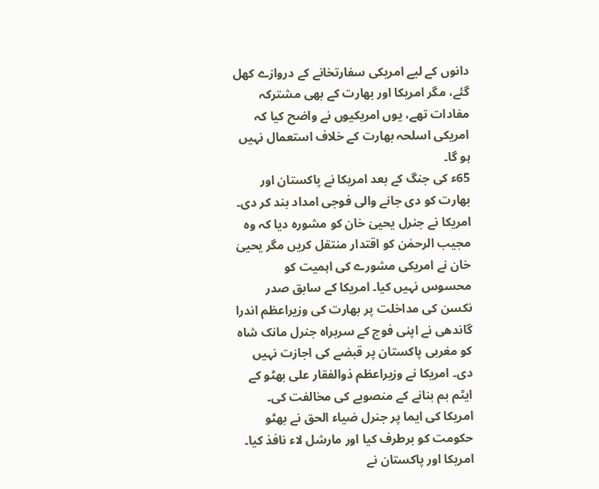دانوں کے لیے امریکی سفارتخانے کے دروازے کھل گئے، مگر امریکا اور بھارت کے بھی مشترکہ مفادات تھے، یوں امریکیوں نے واضح کیا کہ امریکی اسلحہ بھارت کے خلاف استعمال نہیں ہو گا۔
65ء کی جنگ کے بعد امریکا نے پاکستان اور بھارت کو دی جانے والی فوجی امداد بند کر دی۔ امریکا نے جنرل یحییٰ خان کو مشورہ دیا کہ وہ مجیب الرحمٰن کو اقتدار منتقل کریں مگر یحییٰ خان نے امریکی مشورے کی اہمیت کو محسوس نہیں کیا۔ امریکا کے سابق صدر نکسن کی مداخلت پر بھارت کی وزیراعظم اندرا گاندھی نے اپنی فوج کے سربراہ جنرل مانک شاہ کو مغربی پاکستان پر قبضے کی اجازت نہیں دی۔ امریکا نے وزیراعظم ذوالفقار علی بھٹو کے ایٹم بم بنانے کے منصوبے کی مخالفت کی۔
امریکا کی ایما پر جنرل ضیاء الحق نے بھٹو حکومت کو برطرف کیا اور مارشل لاء نافذ کیا۔ امریکا اور پاکستان نے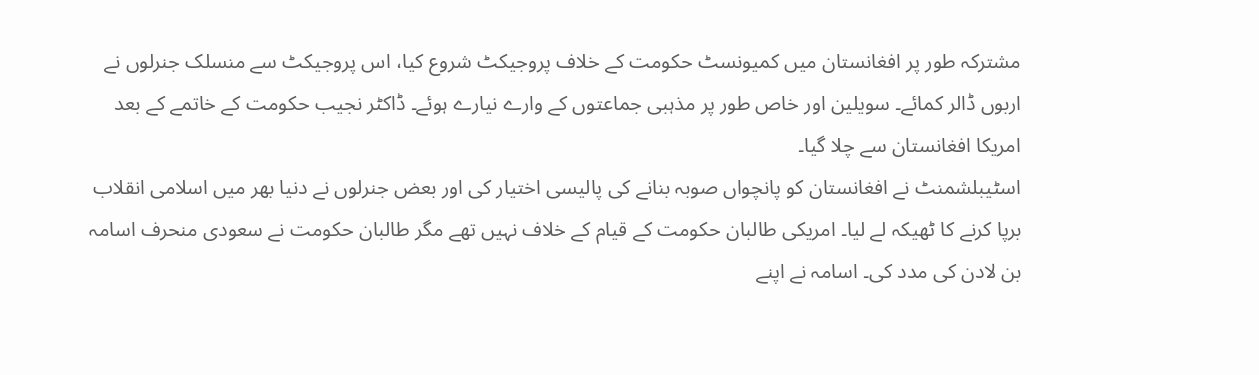مشترکہ طور پر افغانستان میں کمیونسٹ حکومت کے خلاف پروجیکٹ شروع کیا، اس پروجیکٹ سے منسلک جنرلوں نے اربوں ڈالر کمائے۔ سویلین اور خاص طور پر مذہبی جماعتوں کے وارے نیارے ہوئے۔ ڈاکٹر نجیب حکومت کے خاتمے کے بعد امریکا افغانستان سے چلا گیا۔
اسٹیبلشمنٹ نے افغانستان کو پانچواں صوبہ بنانے کی پالیسی اختیار کی اور بعض جنرلوں نے دنیا بھر میں اسلامی انقلاب برپا کرنے کا ٹھیکہ لے لیا۔ امریکی طالبان حکومت کے قیام کے خلاف نہیں تھے مگر طالبان حکومت نے سعودی منحرف اسامہ بن لادن کی مدد کی۔ اسامہ نے اپنے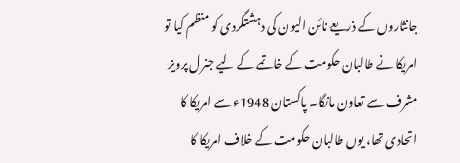جانثاروں کے ذریعے نائن الیون کی دہشتگردی کو منظم کیا تو امریکا نے طالبان حکومت کے خاتمے کے لیے جنرل پرویز مشرف سے تعاون مانگا۔ پاکستان 1948ء سے امریکا کا اتحادی تھا، یوں طالبان حکومت کے خلاف امریکا کا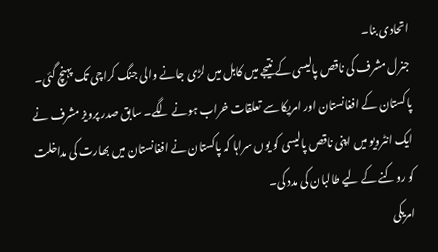اتحادی بنا۔
جنرل مشرف کی ناقص پالیسی کے نتیجے میں کابل میں لڑی جانے والی جنگ کراچی تک پہنچ گئی۔ پاکستان کے افغانستان اور امریکا سے تعلقات خراب ہونے لگے۔ سابق صدر پرویز مشرف نے ایک انٹرویو میں اپنی ناقص پالیسی کو یوں سراہا کہ پاکستان نے افغانستان میں بھارت کی مداخلت کو روکنے کے لیے طالبان کی مدد کی۔
امریکی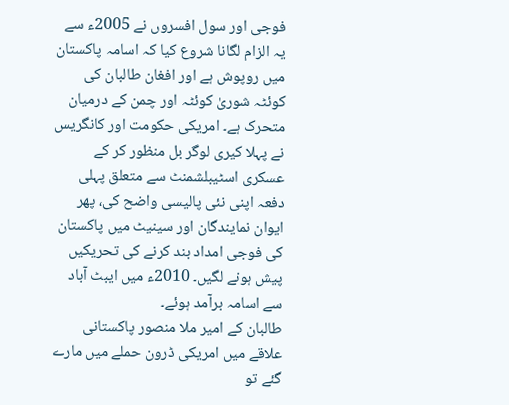فوجی اور سول افسروں نے 2005ء سے یہ الزام لگانا شروع کیا کہ اسامہ پاکستان میں روپوش ہے اور افغان طالبان کی کوئٹہ شوریٰ کوئٹہ اور چمن کے درمیان متحرک ہے۔ امریکی حکومت اور کانگریس نے پہلا کیری لوگر بل منظور کر کے عسکری اسٹیبلشمنٹ سے متعلق پہلی دفعہ اپنی نئی پالیسی واضح کی، پھر ایوان نمایندگان اور سینیٹ میں پاکستان کی فوجی امداد بند کرنے کی تحریکیں پیش ہونے لگیں۔ 2010ء میں ایبٹ آباد سے اسامہ برآمد ہوئے۔
طالبان کے امیر ملا منصور پاکستانی علاقے میں امریکی ڈرون حملے میں مارے گئے تو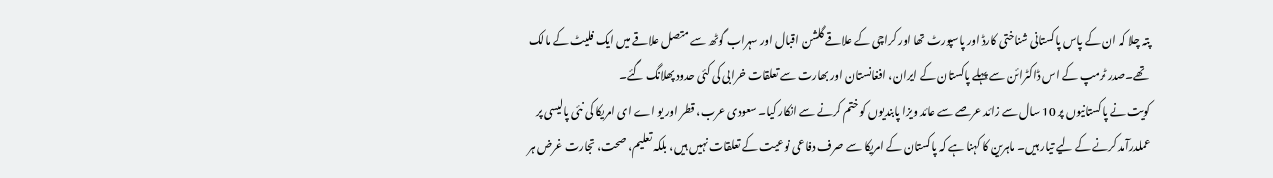پتہ چلا کہ ان کے پاس پاکستانی شناختی کارڈ اور پاسپورٹ تھا اور کراچی کے علاقے گلشن اقبال اور سہراب گوٹھ سے متصل علاقے میں ایک فلیٹ کے مالک تھے۔صدر ٹرمپ کے اس ڈاکٹرائن سے پہلے پاکستان کے ایران، افغانستان اور بھارت سے تعلقات خرابی کی کئی حدود پھلانگ گئے۔
کویت نے پاکستانیوں پر 10 سال سے زائد عرصے سے عائد ویزا پابندیوں کو ختم کرنے سے انکار کیا۔ سعودی عرب، قطر اور یو اے ای امریکا کی نئی پالیسی پر عملدرآمد کرنے کے لیے تیار ہیں۔ ماہرین کا کہنا ہے کہ پاکستان کے امریکا سے صرف دفاعی نوعیت کے تعلقات نہیں ہیں، بلکہ تعلیم، صحت، تجارت غرض ہر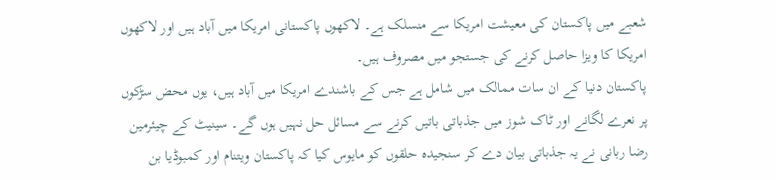شعبے میں پاکستان کی معیشت امریکا سے منسلک ہے۔ لاکھوں پاکستانی امریکا میں آباد ہیں اور لاکھوں امریکا کا ویزا حاصل کرنے کی جستجو میں مصروف ہیں۔
پاکستان دنیا کے ان سات ممالک میں شامل ہے جس کے باشندے امریکا میں آباد ہیں، یوں محض سڑکوں پر نعرے لگانے اور ٹاک شوز میں جذباتی باتیں کرنے سے مسائل حل نہیں ہوں گے۔ سینیٹ کے چیئرمین رضا ربانی نے یہ جذباتی بیان دے کر سنجیدہ حلقوں کو مایوس کیا کہ پاکستان ویتنام اور کمبوڈیا بن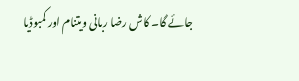جائے گا۔ کاش رضا ربانی ویتنام اور کمبوڈیا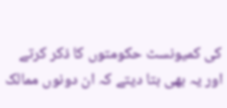کی کمیونسٹ حکومتوں کا ذکر کرتے اور یہ بھی بتا دیتے کہ ان دونوں ممالک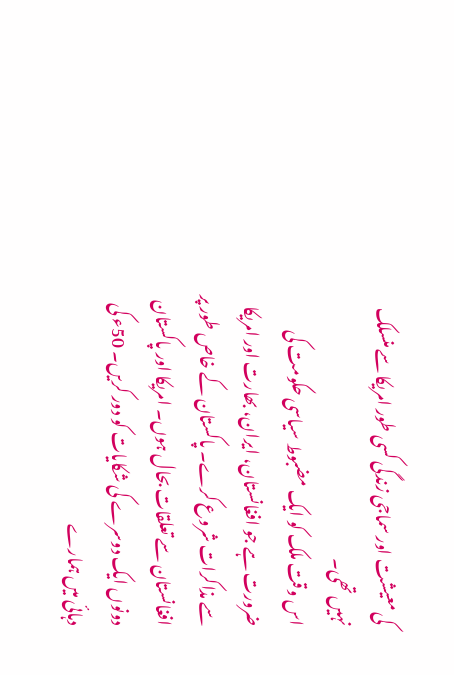کی معیشت اور سماجی زندگی کسی طور امریکا سے منسلک نہیں تھی۔
اس وقت ملک کو ایک مضبوط سیاسی حکومت کی ضرورت ہے جو افغانستان، ایران، بھارت اور امریکا سے مذاکرات شروع کرے۔ پاکستان کے خاص طور پر افغانستان سے تعلقات بحال ہوں۔ امریکا اور پاکستان دونوں ایک دوسرے کی شکایات کو دور کریں۔ 50ء کی دہائی میں ہمارے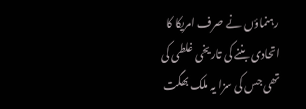رہنماؤں نے صرف امریکا کا اتحادی بننے کی تاریخی غلطی کی تھی جس کی سزا یہ ملک بھگت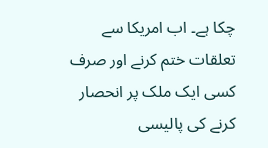چکا ہے۔ اب امریکا سے تعلقات ختم کرنے اور صرف کسی ایک ملک پر انحصار کرنے کی پالیسی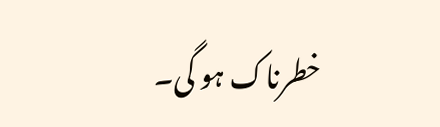خطرناک ہو گی۔